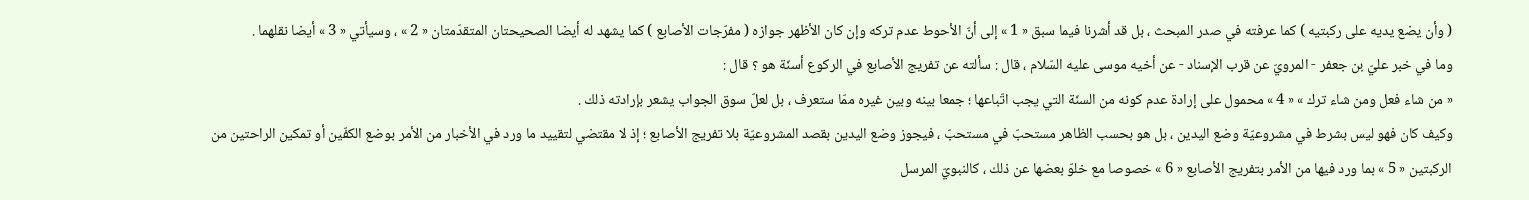( وأن يضع يديه على ركبتيه ) كما عرفته في صدر المبحث ، بل قد أشرنا فيما سبق « 1 » إلى أنّ الأحوط عدم تركه وإن كان الأظهر جوازه ( مفرّجات الأصابع ) كما يشهد له أيضا الصحيحتان المتقدّمتان « 2 » ، وسيأتي « 3 » أيضا نقلهما .
وما في خبر عليّ بن جعفر - المرويّ عن قرب الإسناد - عن أخيه موسى عليه السّلام ، قال : سألته عن تفريج الأصابع في الركوع أسنّة هو ؟ قال :
« من شاء فعل ومن شاء ترك » « 4 » محمول على إرادة عدم كونه من السنّة التي يجب اتّباعها ؛ جمعا بينه وبين غيره ممّا ستعرف ، بل لعلّ سوق الجواب يشعر بإرادته ذلك .
وكيف كان فهو ليس بشرط في مشروعيّة وضع اليدين ، بل هو بحسب الظاهر مستحبّ في مستحبّ ، فيجوز وضع اليدين بقصد المشروعيّة بلا تفريج الأصابع ؛ إذ لا مقتضي لتقييد ما ورد في الأخبار من الأمر بوضع الكفّين أو تمكين الراحتين من الركبتين « 5 » بما ورد فيها من الأمر بتفريج الأصابع « 6 » خصوصا مع خلوّ بعضها عن ذلك ، كالنبويّ المرسل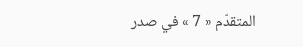المتقدّم « 7 » في صدر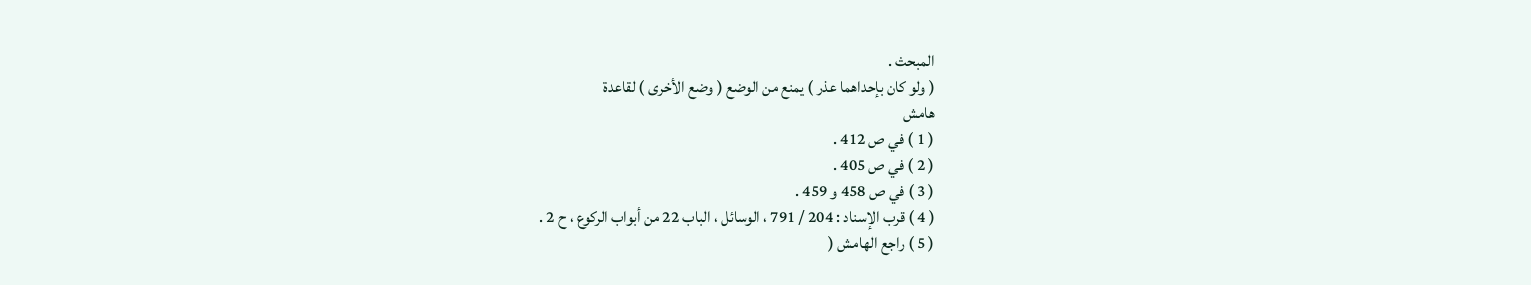المبحث .
( ولو كان بإحداهما عذر ) يمنع من الوضع ( وضع الأخرى ) لقاعدة
هامش
( 1 ) في ص 412 .
( 2 ) في ص 405 .
( 3 ) في ص 458 و 459 .
( 4 ) قرب الإسناد : 204 / 791 ، الوسائل ، الباب 22 من أبواب الركوع ، ح 2 .
( 5 ) راجع الهامش (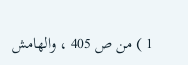1 ) من ص 405 ، والهامش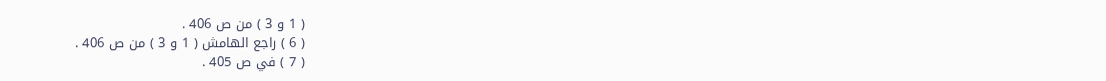( 1 و 3 ) من ص 406 .
( 6 ) راجع الهامش ( 1 و 3 ) من ص 406 .
( 7 ) في ص 405 .